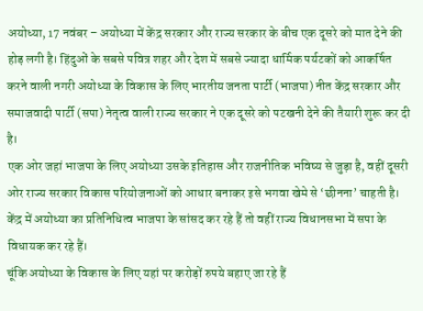अयोध्या, 17 नवंबर – अयोध्या में केंद्र सरकार और राज्य सरकार के बीच एक दूसरे को मात देने की होड़ लगी है। हिंदुओं के सबसे पवित्र शहर और देश में सबसे ज्यादा धार्मिक पर्यटकों को आकर्षित करने वाली नगरी अयोध्या के विकास के लिए भारतीय जनता पार्टी (भाजपा) नीत केंद्र सरकार और समाजवादी पार्टी (सपा) नेतृत्व वाली राज्य सरकार ने एक दूसरे को पटखनी देने की तैयारी शुरू कर दी है।
एक ओर जहां भाजपा के लिए अयोध्या उसके इतिहास और राजनीतिक भविष्य से जुड़ा है, वहीं दूसरी ओर राज्य सरकार विकास परियोजनाओं को आधार बनाकर इसे भगवा खेमे से ‘छीनना’ चाहती है। केंद्र में अयोध्या का प्रतिनिधित्व भाजपा के सांसद कर रहे हैं तो वहीं राज्य विधानसभा में सपा के विधायक कर रहे हैं।
चूंकि अयोध्या के विकास के लिए यहां पर करोड़ों रुपये बहाए जा रहे हैं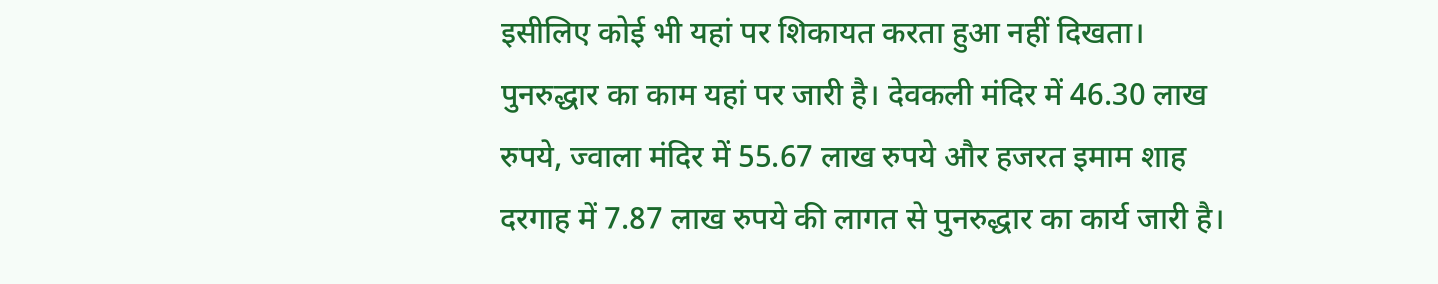इसीलिए कोई भी यहां पर शिकायत करता हुआ नहीं दिखता।
पुनरुद्धार का काम यहां पर जारी है। देवकली मंदिर में 46.30 लाख रुपये, ज्वाला मंदिर में 55.67 लाख रुपये और हजरत इमाम शाह दरगाह में 7.87 लाख रुपये की लागत से पुनरुद्धार का कार्य जारी है।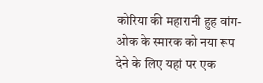कोरिया की महारानी हुह वांग-ओक के स्मारक को नया रूप देने के लिए यहां पर एक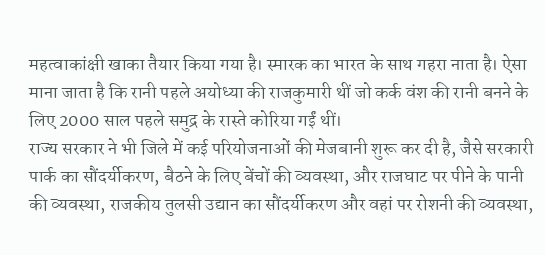महत्वाकांक्षी खाका तैयार किया गया है। स्मारक का भारत के साथ गहरा नाता है। ऐसा माना जाता है कि रानी पहले अयोध्या की राजकुमारी थीं जो कर्क वंश की रानी बनने के लिए 2000 साल पहले समुद्र के रास्ते कोरिया गईं थीं।
राज्य सरकार ने भी जिले में कई परियोजनाओं की मेजबानी शुरू कर दी है, जैसे सरकारी पार्क का सौंदर्यीकरण, बैठने के लिए बेंचों की व्यवस्था, और राजघाट पर पीने के पानी की व्यवस्था, राजकीय तुलसी उद्यान का सौंदर्यीकरण और वहां पर रोशनी की व्यवस्था,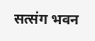सत्संग भवन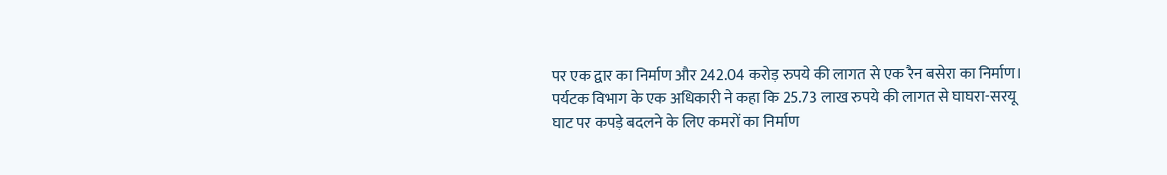पर एक द्वार का निर्माण और 242.04 करोड़ रुपये की लागत से एक रैन बसेरा का निर्माण।
पर्यटक विभाग के एक अधिकारी ने कहा कि 25.73 लाख रुपये की लागत से घाघरा-सरयू घाट पर कपड़े बदलने के लिए कमरों का निर्माण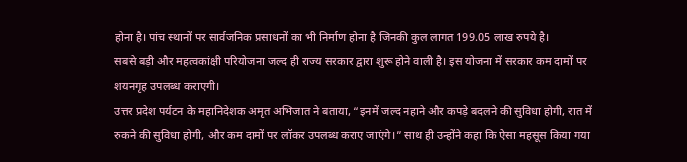होना है। पांच स्थानों पर सार्वजनिक प्रसाधनों का भी निर्माण होना है जिनकी कुल लागत 199.05 लाख रुपये है।
सबसे बड़ी और महत्वकांक्षी परियोजना जल्द ही राज्य सरकार द्वारा शुरू होने वाली है। इस योजना में सरकार कम दामों पर शयनगृह उपलब्ध कराएगी।
उत्तर प्रदेश पर्यटन के महानिदेशक अमृत अभिजात ने बताया, “इनमें जल्द नहाने और कपड़े बदलने की सुविधा होगी, रात में रुकने की सुविधा होगी, और कम दामों पर लॉकर उपलब्ध कराए जाएंगे।” साथ ही उन्होंने कहा कि ऐसा महसूस किया गया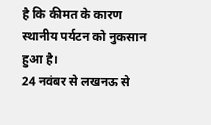है कि कीमत के कारण स्थानीय पर्यटन को नुकसान हुआ है।
24 नवंबर से लखनऊ से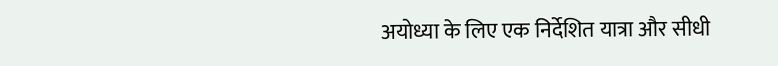अयोध्या के लिए एक निर्देशित यात्रा और सीधी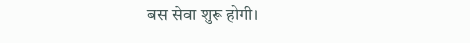बस सेवा शुरू होगी।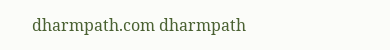dharmpath.com dharmpath